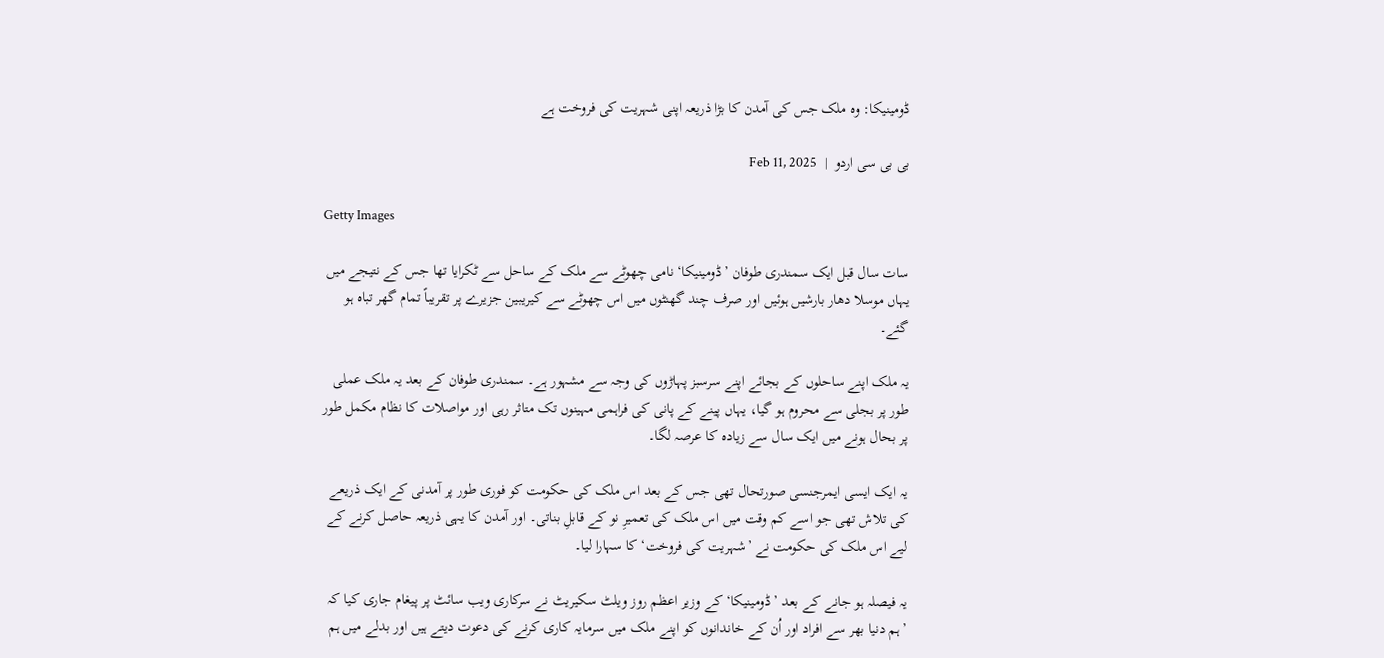ڈومینیکا: وہ ملک جس کی آمدن کا بڑا ذریعہ اپنی شہریت کی فروخت ہے

بی بی سی اردو  |  Feb 11, 2025

Getty Images

سات سال قبل ایک سمندری طوفان ’ڈومینیکا‘ نامی چھوٹے سے ملک کے ساحل سے ٹکرایا تھا جس کے نتیجے میں یہاں موسلا دھار بارشیں ہوئیں اور صرف چند گھنٹوں میں اس چھوٹے سے کیریبین جزیرے پر تقریباً تمام گھر تباہ ہو گئے۔

یہ ملک اپنے ساحلوں کے بجائے اپنے سرسبز پہاڑوں کی وجہ سے مشہور ہے۔ سمندری طوفان کے بعد یہ ملک عملی طور پر بجلی سے محروم ہو گیا، یہاں پینے کے پانی کی فراہمی مہینوں تک متاثر رہی اور مواصلات کا نظام مکمل طور پر بحال ہونے میں ایک سال سے زیادہ کا عرصہ لگا۔

یہ ایک ایسی ایمرجنسی صورتحال تھی جس کے بعد اس ملک کی حکومت کو فوری طور پر آمدنی کے ایک ذریعے کی تلاش تھی جو اسے کم وقت میں اس ملک کی تعمیرِ نو کے قابلِ بناتی۔ اور آمدن کا یہی ذریعہ حاصل کرنے کے لیے اس ملک کی حکومت نے ’شہریت کی فروخت‘ کا سہارا لیا۔

یہ فیصلہ ہو جانے کے بعد ’ڈومینیکا‘ کے وزیر اعظم روز ویلٹ سکیریٹ نے سرکاری ویب سائٹ پر پیغام جاری کیا کہ ’ہم دنیا بھر سے افراد اور اُن کے خاندانوں کو اپنے ملک میں سرمایہ کاری کرنے کی دعوت دیتے ہیں اور بدلے میں ہم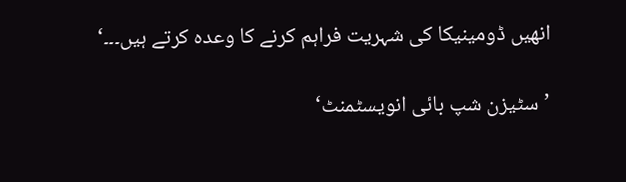انھیں ڈومینیکا کی شہریت فراہم کرنے کا وعدہ کرتے ہیں۔۔۔‘

’سٹیزن شپ بائی انویسٹمنٹ‘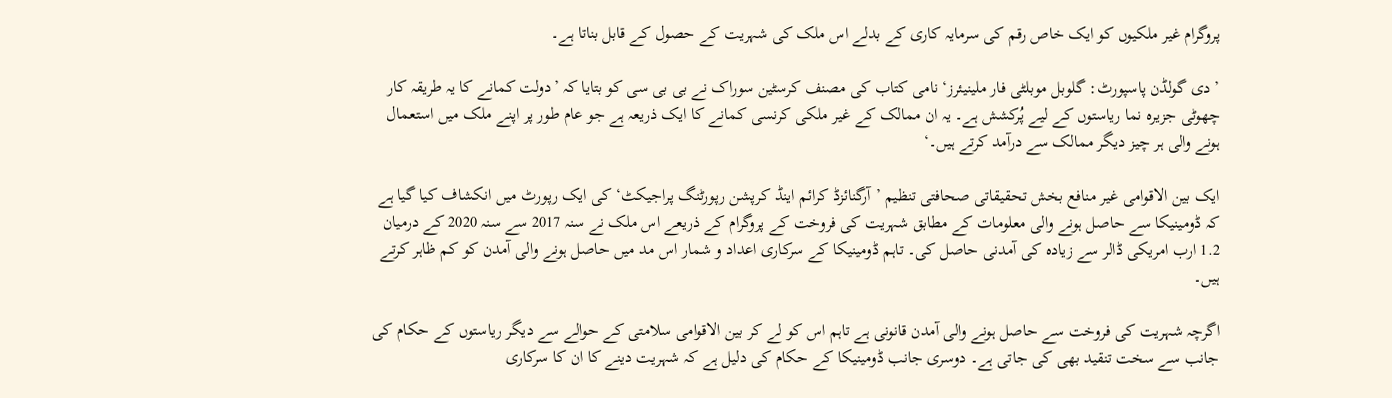پروگرام غیر ملکیوں کو ایک خاص رقم کی سرمایہ کاری کے بدلے اس ملک کی شہریت کے حصول کے قابل بناتا ہے۔

’دی گولڈن پاسپورٹ: گلوبل موبلٹی فار ملینیئرز‘ نامی کتاب کی مصنف کرسٹین سوراک نے بی بی سی کو بتایا کہ ’دولت کمانے کا یہ طریقہ کار چھوٹی جزیرہ نما ریاستوں کے لیے پُرکشش ہے۔ یہ ان ممالک کے غیر ملکی کرنسی کمانے کا ایک ذریعہ ہے جو عام طور پر اپنے ملک میں استعمال ہونے والی ہر چیز دیگر ممالک سے درآمد کرتے ہیں۔‘

ایک بین الاقوامی غیر منافع بخش تحقیقاتی صحافتی تنظیم ’آرگنائزڈ کرائم اینڈ کرپشن رپورٹنگ پراجیکٹ‘ کی ایک رپورٹ میں انکشاف کیا گیا ہے کہ ڈومینیکا سے حاصل ہونے والی معلومات کے مطابق شہریت کی فروخت کے پروگرام کے ذریعے اس ملک نے سنہ 2017 سے سنہ 2020 کے درمیان 1.2 ارب امریکی ڈالر سے زیادہ کی آمدنی حاصل کی۔ تاہم ڈومینیکا کے سرکاری اعداد و شمار اس مد میں حاصل ہونے والی آمدن کو کم ظاہر کرتے ہیں۔

اگرچہ شہریت کی فروخت سے حاصل ہونے والی آمدن قانونی ہے تاہم اس کو لے کر بین الاقوامی سلامتی کے حوالے سے دیگر ریاستوں کے حکام کی جانب سے سخت تنقید بھی کی جاتی ہے۔ دوسری جانب ڈومینیکا کے حکام کی دلیل ہے کہ شہریت دینے کا ان کا سرکاری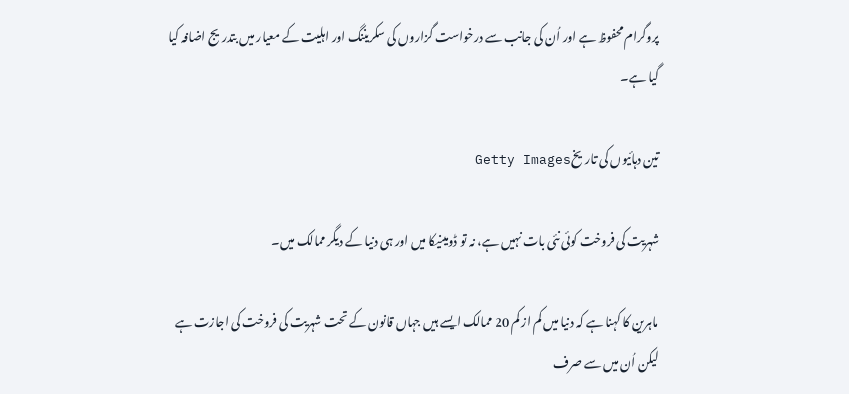پروگرام محفوظ ہے اور اُن کی جانب سے درخواست گزاروں کی سکریننگ اور اہلیت کے معیار میں بتدریج اضافہ کیا گیا ہے۔

تین دہائیوں کی تاریخGetty Images

شہریت کی فروخت کوئی نئی بات نہیں ہے، نہ تو ڈومینیکا میں اور ہی دنیا کے دیگر ممالک میں۔

ماہرین کا کہنا ہے کہ دنیا میں کم از کم 20 ممالک ایسے ہیں جہاں قانون کے تحت شہریت کی فروخت کی اجازت ہے لیکن اُن میں سے صرف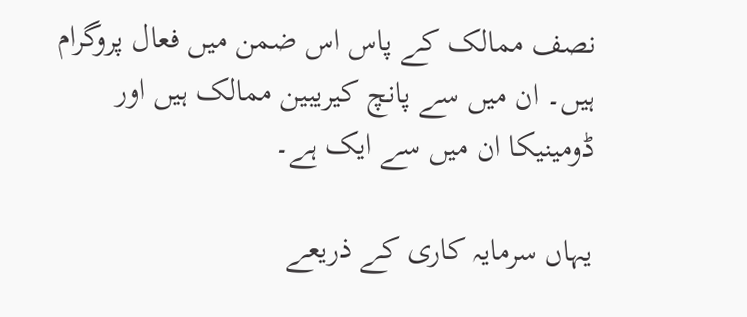نصف ممالک کے پاس اس ضمن میں فعال پروگرام ہیں۔ ان میں سے پانچ کیریبین ممالک ہیں اور ڈومینیکا ان میں سے ایک ہے۔

یہاں سرمایہ کاری کے ذریعے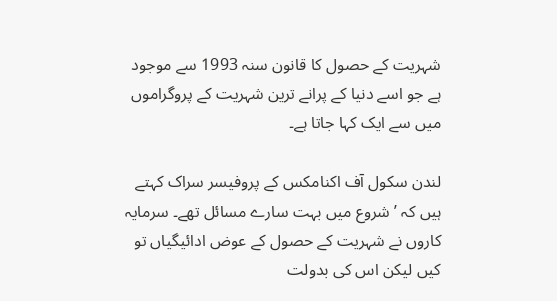شہریت کے حصول کا قانون سنہ 1993 سے موجود ہے جو اسے دنیا کے پرانے ترین شہریت کے پروگراموں میں سے ایک کہا جاتا ہے۔

لندن سکول آف اکنامکس کے پروفیسر سراک کہتے ہیں کہ ’شروع میں بہت سارے مسائل تھے۔ سرمایہ کاروں نے شہریت کے حصول کے عوض ادائیگیاں تو کیں لیکن اس کی بدولت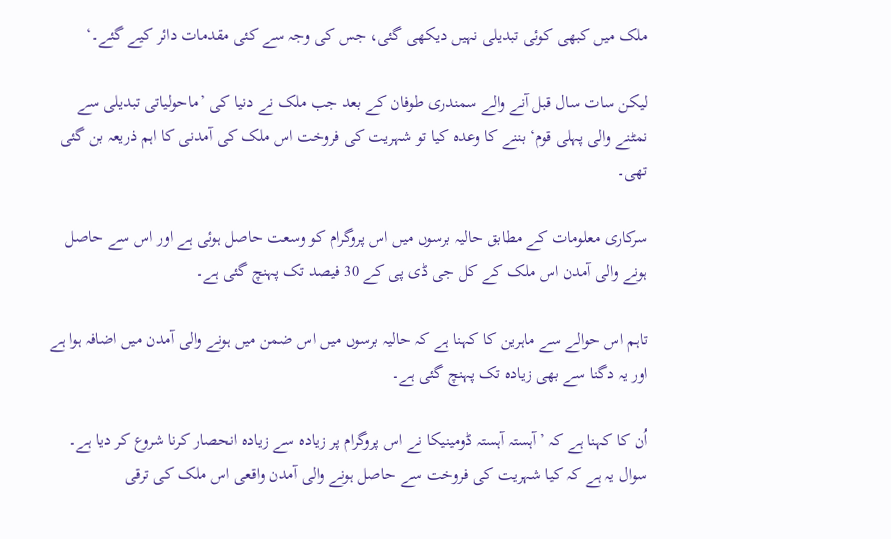ملک میں کبھی کوئی تبدیلی نہیں دیکھی گئی، جس کی وجہ سے کئی مقدمات دائر کیے گئے۔‘

لیکن سات سال قبل آنے والے سمندری طوفان کے بعد جب ملک نے دنیا کی ’ماحولیاتی تبدیلی سے نمٹنے والی پہلی قوم‘ بننے کا وعدہ کیا تو شہریت کی فروخت اس ملک کی آمدنی کا اہم ذریعہ بن گئی تھی۔

سرکاری معلومات کے مطابق حالیہ برسوں میں اس پروگرام کو وسعت حاصل ہوئی ہے اور اس سے حاصل ہونے والی آمدن اس ملک کے کل جی ڈی پی کے 30 فیصد تک پہنچ گئی ہے۔

تاہم اس حوالے سے ماہرین کا کہنا ہے کہ حالیہ برسوں میں اس ضمن میں ہونے والی آمدن میں اضافہ ہوا ہے اور یہ دگنا سے بھی زیادہ تک پہنچ گئی ہے۔

اُن کا کہنا ہے کہ ’آہستہ آہستہ ڈومینیکا نے اس پروگرام پر زیادہ سے زیادہ انحصار کرنا شروع کر دیا ہے۔ سوال یہ ہے کہ کیا شہریت کی فروخت سے حاصل ہونے والی آمدن واقعی اس ملک کی ترقی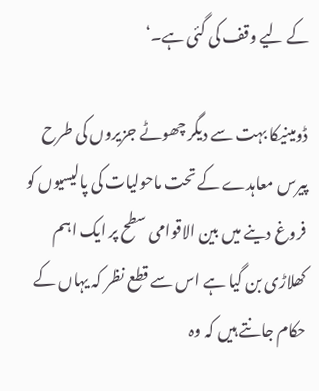کے لیے وقف کی گئی ہے۔‘

ڈومینیکا بہت سے دیگر چھوٹے جزیروں کی طرح پیرس معاہدے کے تحت ماحولیات کی پالیسیوں کو فروغ دینے میں بین الاقوامی سطح پر ایک اہم کھلاڑی بن گیا ہے اس سے قطع نظر کہ یہاں کے حکام جانتے ہیں کہ وہ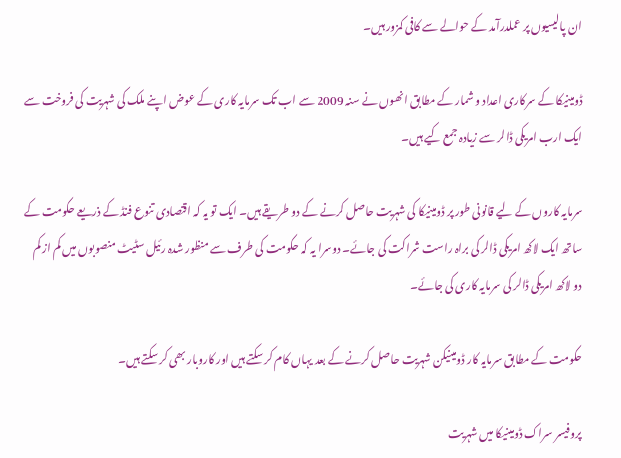ان پالیسیوں پر عملدرآمد کے حوالے سے کافی کمزور ہیں۔

ڈومینیکا کے سرکاری اعداد و شمار کے مطابق انھوں نے سنہ 2009 سے اب تک سرمایہ کاری کے عوض اپنے ملک کی شہریت کی فروخت سے ایک ارب امریکی ڈالر سے زیادہ جمع کیے ہیں۔

سرمایہ کاروں کے لیے قانونی طور پر ڈومینیکا کی شہریت حاصل کرنے کے دو طریقے ہیں۔ ایک تو یہ کہ اقتصادی تنوع فنڈ کے ذریعے حکومت کے ساتھ ایک لاکھ امریکی ڈالر کی براہ راست شراکت کی جائے۔ دوسرا یہ کہ حکومت کی طرف سے منظور شدہ رئیل سٹیٹ منصوبوں میں کم از کم دو لاکھ امریکی ڈالر کی سرمایہ کاری کی جائے۔

حکومت کے مطابق سرمایہ کار ڈومینیکن شہریت حاصل کرنے کے بعد یہاں کام کر سکتے ہیں اور کاروبار بھی کر سکتے ہیں۔

پروفیسر سراک ڈومینیکا میں شہریت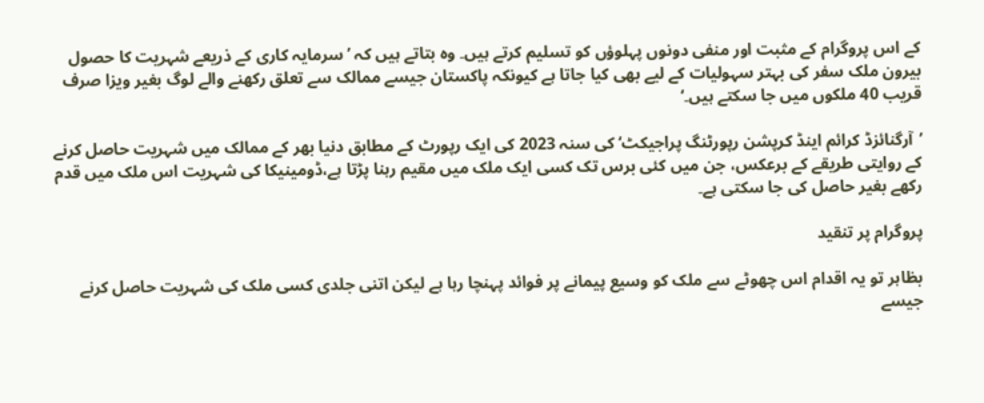کے اس پروگرام کے مثبت اور منفی دونوں پہلوؤں کو تسلیم کرتے ہیں۔ وہ بتاتے ہیں کہ ’سرمایہ کاری کے ذریعے شہریت کا حصول بیرون ملک سفر کی بہتر سہولیات کے لیے بھی کیا جاتا ہے کیونکہ پاکستان جیسے ممالک سے تعلق رکھنے والے لوگ بغیر ویزا صرف قریب 40 ملکوں میں جا سکتے ہیں۔‘

’آرگنائزڈ کرائم اینڈ کرپشن رپورٹنگ پراجیکٹ‘ کی سنہ 2023 کی ایک رپورٹ کے مطابق دنیا بھر کے ممالک میں شہریت حاصل کرنے کے روایتی طریقے کے برعکس، جن میں کئی برس تک کسی ایک ملک میں مقیم رہنا پڑتا ہے،ڈومینیکا کی شہریت اس ملک میں قدم رکھے بغیر حاصل کی جا سکتی ہے۔

پروگرام پر تنقید

بظاہر تو یہ اقدام اس چھوٹے سے ملک کو وسیع پیمانے پر فوائد پہنچا رہا ہے لیکن اتنی جلدی کسی ملک کی شہریت حاصل کرنے جیسے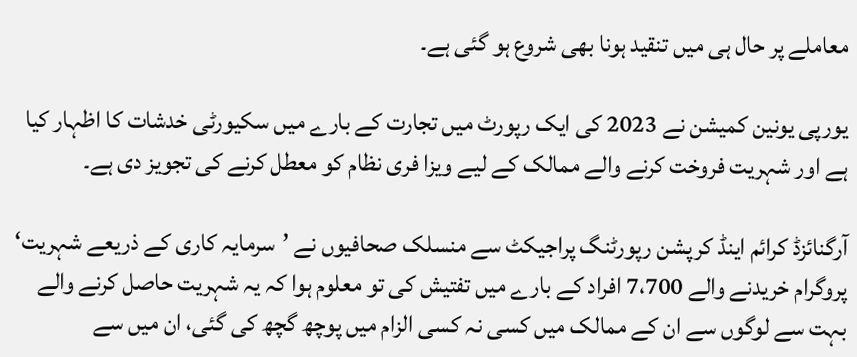معاملے پر حال ہی میں تنقید ہونا بھی شروع ہو گئی ہے۔

یورپی یونین کمیشن نے 2023 کی ایک رپورٹ میں تجارت کے بارے میں سکیورٹی خدشات کا اظہار کیا ہے اور شہریت فروخت کرنے والے ممالک کے لیے ویزا فری نظام کو معطل کرنے کی تجویز دی ہے۔

آرگنائزڈ کرائم اینڈ کرپشن رپورٹنگ پراجیکٹ سے منسلک صحافیوں نے ’سرمایہ کاری کے ذریعے شہریت‘ پروگرام خریدنے والے 7،700 افراد کے بارے میں تفتیش کی تو معلوم ہوا کہ یہ شہریت حاصل کرنے والے بہت سے لوگوں سے ان کے ممالک میں کسی نہ کسی الزام میں پوچھ گچھ کی گئی، ان میں سے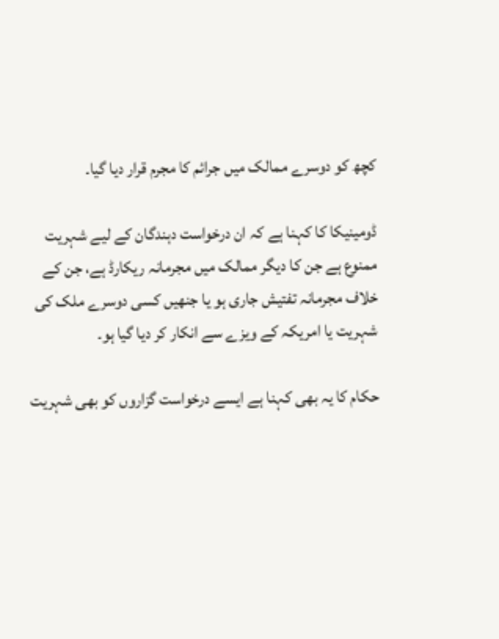کچھ کو دوسرے ممالک میں جرائم کا مجرم قرار دیا گیا۔

ڈومینیکا کا کہنا ہے کہ ان درخواست دہندگان کے لیے شہریت ممنوع ہے جن کا دیگر ممالک میں مجرمانہ ریکارڈ ہے، جن کے خلاف مجرمانہ تفتیش جاری ہو یا جنھیں کسی دوسرے ملک کی شہریت یا امریکہ کے ویزے سے انکار کر دیا گیا ہو۔

حکام کا یہ بھی کہنا ہے ایسے درخواست گزاروں کو بھی شہریت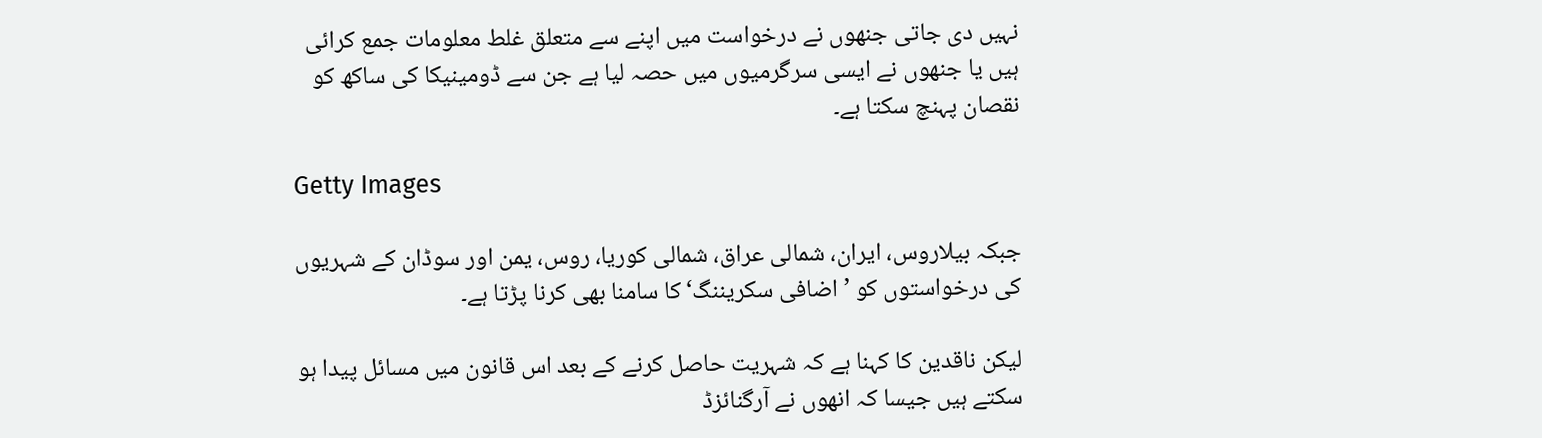نہیں دی جاتی جنھوں نے درخواست میں اپنے سے متعلق غلط معلومات جمع کرائی ہیں یا جنھوں نے ایسی سرگرمیوں میں حصہ لیا ہے جن سے ڈومینیکا کی ساکھ کو نقصان پہنچ سکتا ہے۔

Getty Images

جبکہ بیلاروس، ایران، شمالی عراق، شمالی کوریا، روس، یمن اور سوڈان کے شہریوں کی درخواستوں کو ’اضافی سکریننگ‘ کا سامنا بھی کرنا پڑتا ہے۔

لیکن ناقدین کا کہنا ہے کہ شہریت حاصل کرنے کے بعد اس قانون میں مسائل پیدا ہو سکتے ہیں جیسا کہ انھوں نے آرگنائزڈ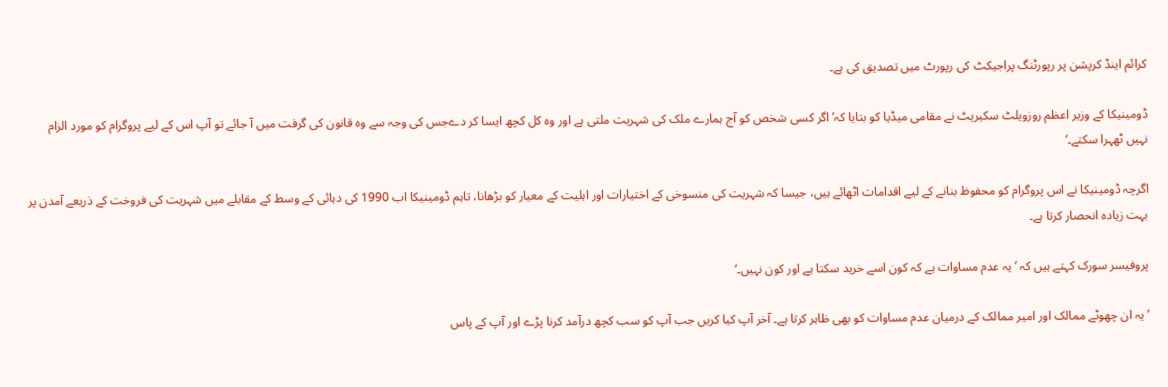کرائم اینڈ کرپشن پر رپورٹنگ پراجیکٹ کی رپورٹ میں تصدیق کی ہے۔

ڈومینیکا کے وزیر اعظم روزویلٹ سکیریٹ نے مقامی میڈیا کو بتایا کہ’اگر کسی شخص کو آج ہمارے ملک کی شہریت ملتی ہے اور وہ کل کچھ ایسا کر دےجس کی وجہ سے وہ قانون کی گرفت میں آ جائے تو آپ اس کے لیے پروگرام کو مورد الزام نہیں ٹھہرا سکتے۔‘

اگرچہ ڈومینیکا نے اس پروگرام کو محفوظ بنانے کے لیے اقدامات اٹھائے ہیں، جیسا کہ شہریت کی منسوخی کے اختیارات اور اہلیت کے معیار کو بڑھانا، تاہم ڈومینیکا اب 1990 کی دہائی کے وسط کے مقابلے میں شہریت کی فروخت کے ذریعے آمدن پر بہت زیادہ انحصار کرتا ہے۔

پروفیسر سورک کہتے ہیں کہ ’یہ عدم مساوات ہے کہ کون اسے خرید سکتا ہے اور کون نہیں۔‘

’یہ ان چھوٹے ممالک اور امیر ممالک کے درمیان عدم مساوات کو بھی ظاہر کرتا ہے۔ آخر آپ کیا کریں جب آپ کو سب کچھ درآمد کرنا پڑے اور آپ کے پاس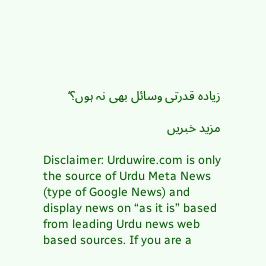زیادہ قدرتی وسائل بھی نہ ہوں؟‘

مزید خبریں

Disclaimer: Urduwire.com is only the source of Urdu Meta News (type of Google News) and display news on “as it is” based from leading Urdu news web based sources. If you are a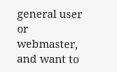general user or webmaster, and want to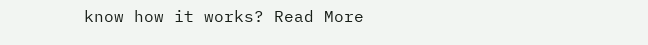know how it works? Read More